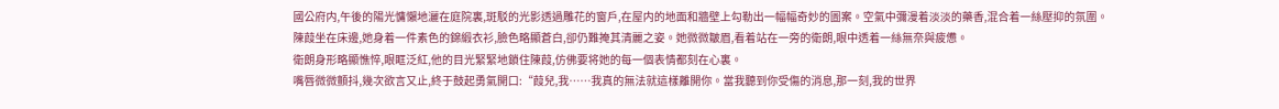國公府内,午後的陽光慵懶地灑在庭院裏,斑駁的光影透過雕花的窗戶,在屋内的地面和牆壁上勾勒出一幅幅奇妙的圖案。空氣中彌漫着淡淡的藥香,混合着一絲壓抑的氛圍。
陳葭坐在床邊,她身着一件素色的錦緞衣衫,臉色略顯蒼白,卻仍難掩其清麗之姿。她微微皺眉,看着站在一旁的衛朗,眼中透着一絲無奈與疲憊。
衛朗身形略顯憔悴,眼眶泛紅,他的目光緊緊地鎖住陳葭,仿佛要将她的每一個表情都刻在心裏。
嘴唇微微顫抖,幾次欲言又止,終于鼓起勇氣開口:“葭兒,我……我真的無法就這樣離開你。當我聽到你受傷的消息,那一刻,我的世界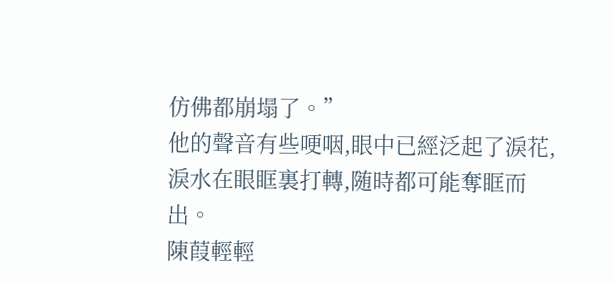仿佛都崩塌了。”
他的聲音有些哽咽,眼中已經泛起了淚花,淚水在眼眶裏打轉,随時都可能奪眶而出。
陳葭輕輕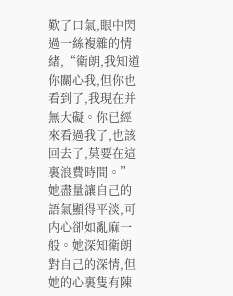歎了口氣,眼中閃過一絲複雜的情緒,“衛朗,我知道你關心我,但你也看到了,我現在并無大礙。你已經來看過我了,也該回去了,莫要在這裏浪費時間。”
她盡量讓自己的語氣顯得平淡,可内心卻如亂麻一般。她深知衛朗對自己的深情,但她的心裏隻有陳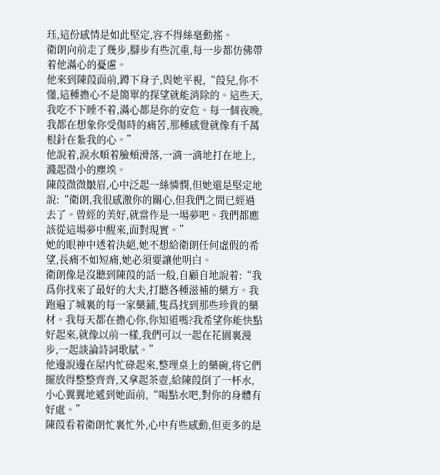珏,這份感情是如此堅定,容不得絲毫動搖。
衛朗向前走了幾步,腳步有些沉重,每一步都仿佛帶着他滿心的憂慮。
他來到陳葭面前,蹲下身子,與她平視,“葭兒,你不懂,這種擔心不是簡單的探望就能消除的。這些天,我吃不下睡不着,滿心都是你的安危。每一個夜晚,我都在想象你受傷時的痛苦,那種感覺就像有千萬根針在紮我的心。”
他說着,淚水順着臉頰滑落,一滴一滴地打在地上,濺起微小的塵埃。
陳葭微微皺眉,心中泛起一絲憐憫,但她還是堅定地說:“衛朗,我很感激你的關心,但我們之間已經過去了。曾經的美好,就當作是一場夢吧。我們都應該從這場夢中醒來,面對現實。”
她的眼神中透着決絕,她不想給衛朗任何虛假的希望,長痛不如短痛,她必須要讓他明白。
衛朗像是沒聽到陳葭的話一般,自顧自地說着:“我爲你找來了最好的大夫,打聽各種滋補的藥方。我跑遍了城裏的每一家藥鋪,隻爲找到那些珍貴的藥材。我每天都在擔心你,你知道嗎?我希望你能快點好起來,就像以前一樣,我們可以一起在花園裏漫步,一起談論詩詞歌賦。”
他邊說邊在屋内忙碌起來,整理桌上的藥碗,将它們擺放得整整齊齊,又拿起茶壺,給陳葭倒了一杯水,小心翼翼地遞到她面前,“喝點水吧,對你的身體有好處。”
陳葭看着衛朗忙裏忙外,心中有些感動,但更多的是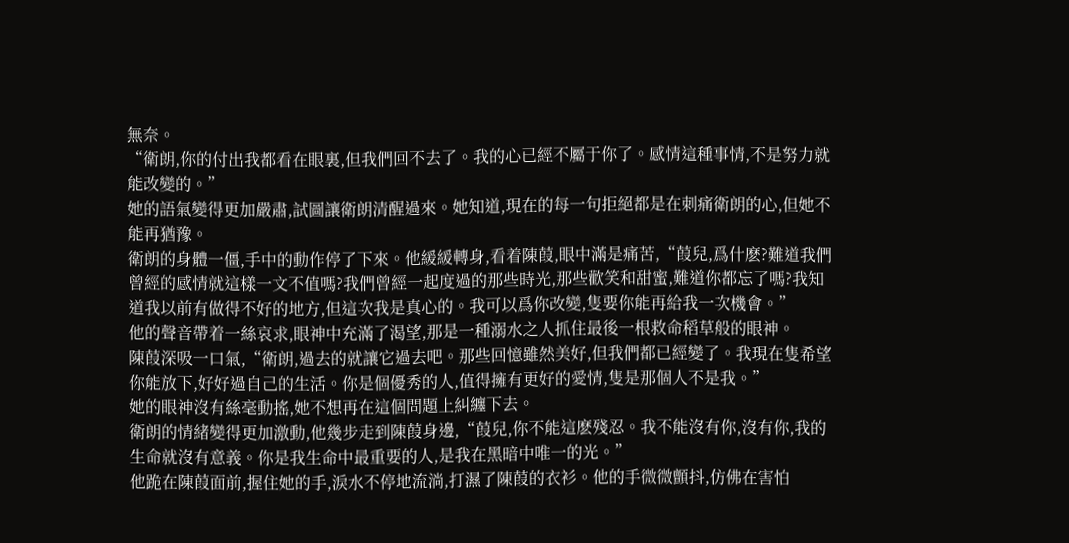無奈。
“衛朗,你的付出我都看在眼裏,但我們回不去了。我的心已經不屬于你了。感情這種事情,不是努力就能改變的。”
她的語氣變得更加嚴肅,試圖讓衛朗清醒過來。她知道,現在的每一句拒絕都是在刺痛衛朗的心,但她不能再猶豫。
衛朗的身體一僵,手中的動作停了下來。他緩緩轉身,看着陳葭,眼中滿是痛苦,“葭兒,爲什麽?難道我們曾經的感情就這樣一文不值嗎?我們曾經一起度過的那些時光,那些歡笑和甜蜜,難道你都忘了嗎?我知道我以前有做得不好的地方,但這次我是真心的。我可以爲你改變,隻要你能再給我一次機會。”
他的聲音帶着一絲哀求,眼神中充滿了渴望,那是一種溺水之人抓住最後一根救命稻草般的眼神。
陳葭深吸一口氣,“衛朗,過去的就讓它過去吧。那些回憶雖然美好,但我們都已經變了。我現在隻希望你能放下,好好過自己的生活。你是個優秀的人,值得擁有更好的愛情,隻是那個人不是我。”
她的眼神沒有絲毫動搖,她不想再在這個問題上糾纏下去。
衛朗的情緒變得更加激動,他幾步走到陳葭身邊,“葭兒,你不能這麽殘忍。我不能沒有你,沒有你,我的生命就沒有意義。你是我生命中最重要的人,是我在黑暗中唯一的光。”
他跪在陳葭面前,握住她的手,淚水不停地流淌,打濕了陳葭的衣衫。他的手微微顫抖,仿佛在害怕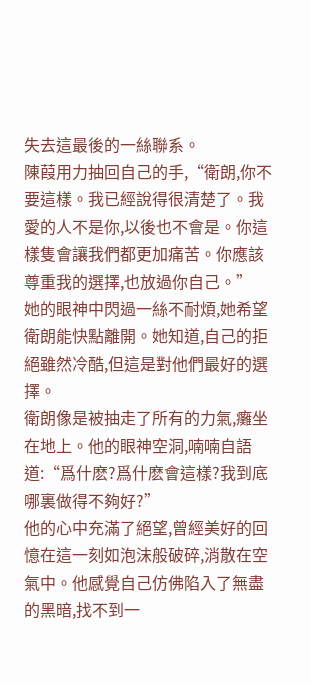失去這最後的一絲聯系。
陳葭用力抽回自己的手,“衛朗,你不要這樣。我已經說得很清楚了。我愛的人不是你,以後也不會是。你這樣隻會讓我們都更加痛苦。你應該尊重我的選擇,也放過你自己。”
她的眼神中閃過一絲不耐煩,她希望衛朗能快點離開。她知道,自己的拒絕雖然冷酷,但這是對他們最好的選擇。
衛朗像是被抽走了所有的力氣,癱坐在地上。他的眼神空洞,喃喃自語道:“爲什麽?爲什麽會這樣?我到底哪裏做得不夠好?”
他的心中充滿了絕望,曾經美好的回憶在這一刻如泡沫般破碎,消散在空氣中。他感覺自己仿佛陷入了無盡的黑暗,找不到一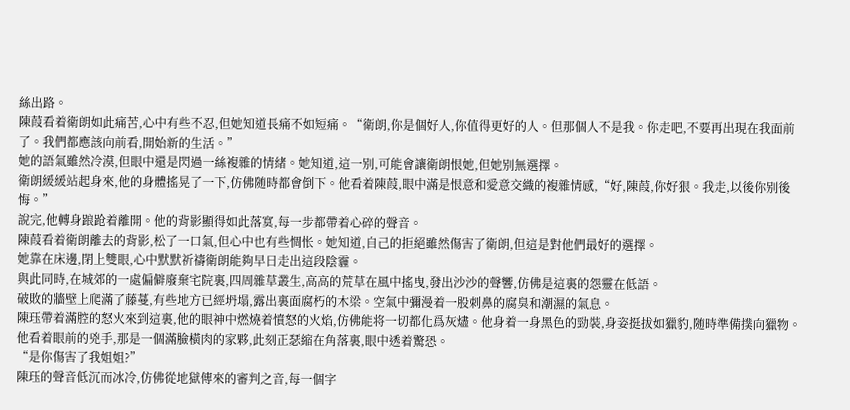絲出路。
陳葭看着衛朗如此痛苦,心中有些不忍,但她知道長痛不如短痛。“衛朗,你是個好人,你值得更好的人。但那個人不是我。你走吧,不要再出現在我面前了。我們都應該向前看,開始新的生活。”
她的語氣雖然冷漠,但眼中還是閃過一絲複雜的情緒。她知道,這一别,可能會讓衛朗恨她,但她别無選擇。
衛朗緩緩站起身來,他的身體搖晃了一下,仿佛随時都會倒下。他看着陳葭,眼中滿是恨意和愛意交織的複雜情感,“好,陳葭,你好狠。我走,以後你别後悔。”
說完,他轉身踉跄着離開。他的背影顯得如此落寞,每一步都帶着心碎的聲音。
陳葭看着衛朗離去的背影,松了一口氣,但心中也有些惆怅。她知道,自己的拒絕雖然傷害了衛朗,但這是對他們最好的選擇。
她靠在床邊,閉上雙眼,心中默默祈禱衛朗能夠早日走出這段陰霾。
與此同時,在城郊的一處偏僻廢棄宅院裏,四周雜草叢生,高高的荒草在風中搖曳,發出沙沙的聲響,仿佛是這裏的怨靈在低語。
破敗的牆壁上爬滿了藤蔓,有些地方已經坍塌,露出裏面腐朽的木梁。空氣中彌漫着一股刺鼻的腐臭和潮濕的氣息。
陳珏帶着滿腔的怒火來到這裏,他的眼神中燃燒着憤怒的火焰,仿佛能将一切都化爲灰燼。他身着一身黑色的勁裝,身姿挺拔如獵豹,随時準備撲向獵物。
他看着眼前的兇手,那是一個滿臉橫肉的家夥,此刻正瑟縮在角落裏,眼中透着驚恐。
“是你傷害了我姐姐?”
陳珏的聲音低沉而冰冷,仿佛從地獄傳來的審判之音,每一個字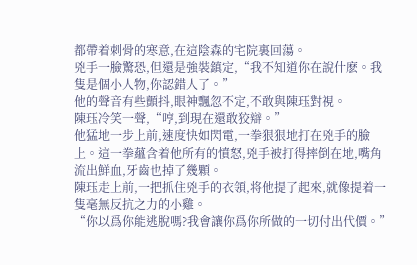都帶着刺骨的寒意,在這陰森的宅院裏回蕩。
兇手一臉驚恐,但還是強裝鎮定,“我不知道你在說什麽。我隻是個小人物,你認錯人了。”
他的聲音有些顫抖,眼神飄忽不定,不敢與陳珏對視。
陳珏冷笑一聲,“哼,到現在還敢狡辯。”
他猛地一步上前,速度快如閃電,一拳狠狠地打在兇手的臉上。這一拳蘊含着他所有的憤怒,兇手被打得摔倒在地,嘴角流出鮮血,牙齒也掉了幾顆。
陳珏走上前,一把抓住兇手的衣領,将他提了起來,就像提着一隻毫無反抗之力的小雞。
“你以爲你能逃脫嗎?我會讓你爲你所做的一切付出代價。”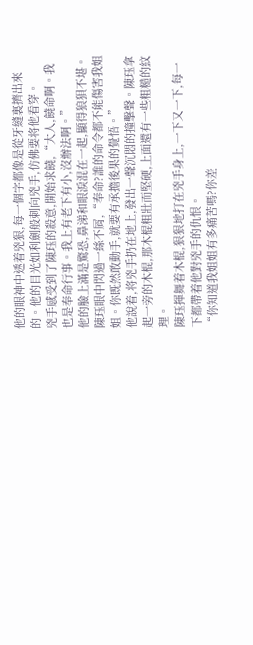他的眼神中透着兇狠,每一個字都像是從牙縫裏擠出來的。他的目光如利劍般刺向兇手,仿佛要将他看穿。
兇手感受到了陳珏的殺意,開始求饒,“大人,饒命啊。我也是奉命行事。我上有老下有小,沒辦法啊。”
他的臉上滿是驚恐,鼻涕和眼淚混在一起,顯得狼狽不堪。
陳珏眼中閃過一絲不屑,“奉命?誰的命令都不能傷害我姐姐。你既然敢動手,就要有承擔後果的覺悟。”
他說着,将兇手扔在地上,發出一聲沉悶的撞擊聲。陳珏拿起一旁的木棍,那木棍粗壯而堅硬,上面還有一些粗糙的紋理。
陳珏揮舞着木棍,狠狠地打在兇手身上,一下又一下,每一下都帶着他對兇手的仇恨。
“你知道我姐姐有多痛苦嗎?你差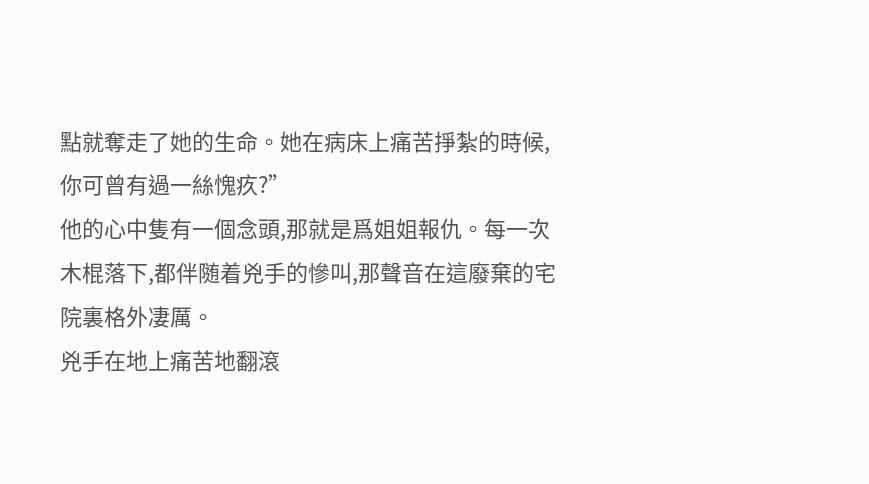點就奪走了她的生命。她在病床上痛苦掙紮的時候,你可曾有過一絲愧疚?”
他的心中隻有一個念頭,那就是爲姐姐報仇。每一次木棍落下,都伴随着兇手的慘叫,那聲音在這廢棄的宅院裏格外凄厲。
兇手在地上痛苦地翻滾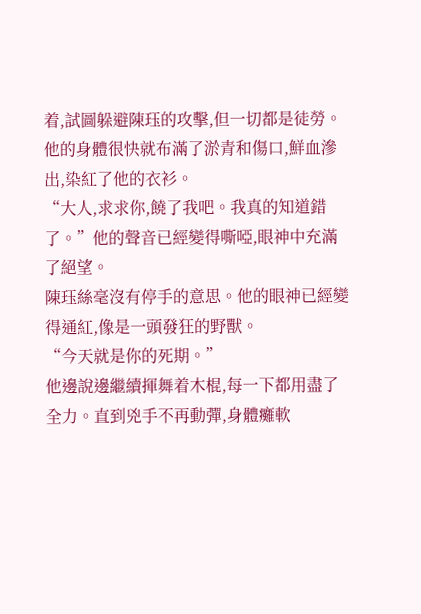着,試圖躲避陳珏的攻擊,但一切都是徒勞。他的身體很快就布滿了淤青和傷口,鮮血滲出,染紅了他的衣衫。
“大人,求求你,饒了我吧。我真的知道錯了。”他的聲音已經變得嘶啞,眼神中充滿了絕望。
陳珏絲毫沒有停手的意思。他的眼神已經變得通紅,像是一頭發狂的野獸。
“今天就是你的死期。”
他邊說邊繼續揮舞着木棍,每一下都用盡了全力。直到兇手不再動彈,身體癱軟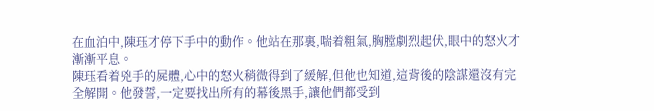在血泊中,陳珏才停下手中的動作。他站在那裏,喘着粗氣,胸膛劇烈起伏,眼中的怒火才漸漸平息。
陳珏看着兇手的屍體,心中的怒火稍微得到了緩解,但他也知道,這背後的陰謀還沒有完全解開。他發誓,一定要找出所有的幕後黑手,讓他們都受到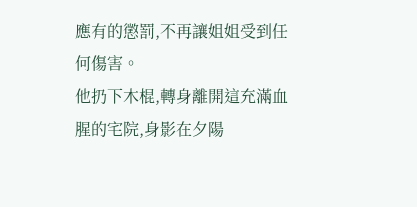應有的懲罰,不再讓姐姐受到任何傷害。
他扔下木棍,轉身離開這充滿血腥的宅院,身影在夕陽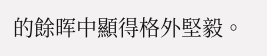的餘晖中顯得格外堅毅。